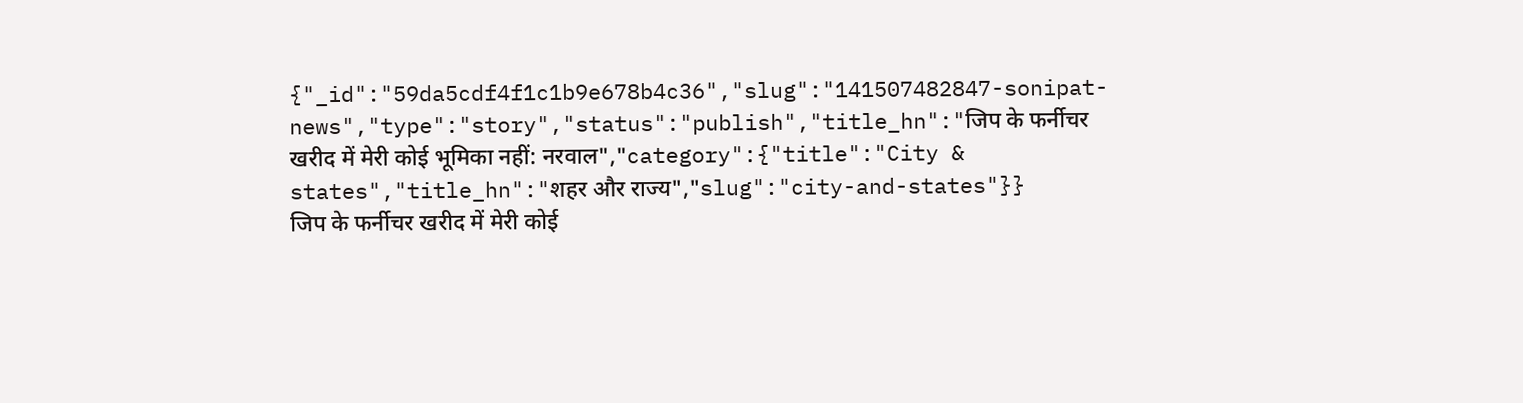{"_id":"59da5cdf4f1c1b9e678b4c36","slug":"141507482847-sonipat-news","type":"story","status":"publish","title_hn":"जिप के फर्नीचर खरीद में मेरी कोई भूमिका नहीं: नरवाल","category":{"title":"City & states","title_hn":"शहर और राज्य","slug":"city-and-states"}}
जिप के फर्नीचर खरीद में मेरी कोई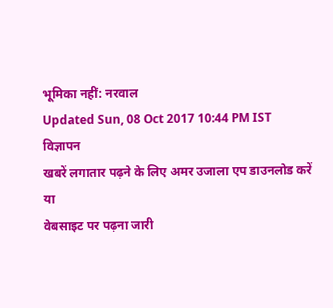भूमिका नहीं: नरवाल
Updated Sun, 08 Oct 2017 10:44 PM IST
विज्ञापन
खबरें लगातार पढ़ने के लिए अमर उजाला एप डाउनलोड करें
या
वेबसाइट पर पढ़ना जारी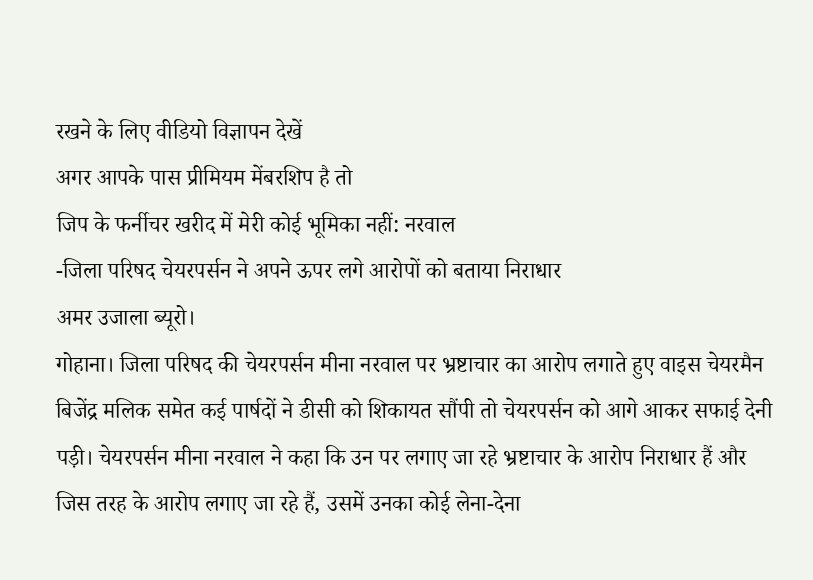रखने के लिए वीडियो विज्ञापन देखें
अगर आपके पास प्रीमियम मेंबरशिप है तो
जिप के फर्नीचर खरीद में मेरी कोई भूमिका नहीं: नरवाल
-जिला परिषद चेयरपर्सन ने अपने ऊपर लगे आरोपों को बताया निराधार
अमर उजाला ब्यूरो।
गोहाना। जिला परिषद की चेयरपर्सन मीना नरवाल पर भ्रष्टाचार का आरोप लगाते हुए वाइस चेयरमैन बिजेंद्र मलिक समेत कई पार्षदों ने डीसी को शिकायत सौंपी तो चेयरपर्सन को आगे आकर सफाई देनी पड़ी। चेयरपर्सन मीना नरवाल ने कहा कि उन पर लगाए जा रहे भ्रष्टाचार के आरोप निराधार हैं और जिस तरह के आरोप लगाए जा रहे हैं, उसमें उनका कोई लेना-देना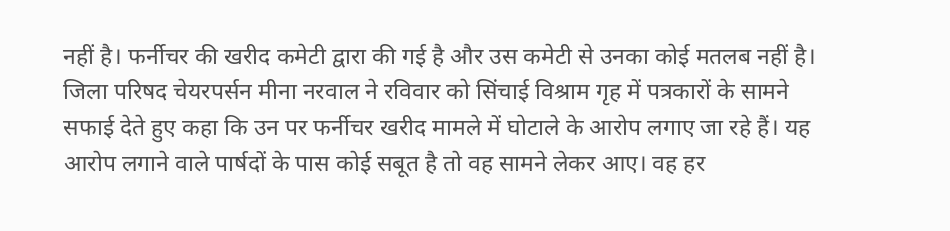नहीं है। फर्नीचर की खरीद कमेटी द्वारा की गई है और उस कमेटी से उनका कोई मतलब नहीं है।
जिला परिषद चेयरपर्सन मीना नरवाल ने रविवार को सिंचाई विश्राम गृह में पत्रकारों के सामने सफाई देते हुए कहा कि उन पर फर्नीचर खरीद मामले में घोटाले के आरोप लगाए जा रहे हैं। यह आरोप लगाने वाले पार्षदों के पास कोई सबूत है तो वह सामने लेकर आए। वह हर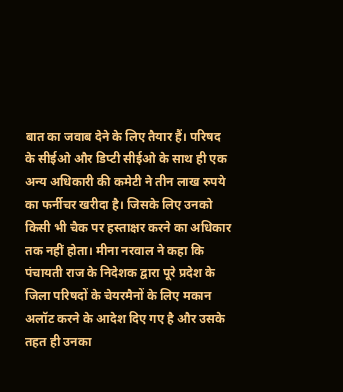बात का जवाब देने के लिए तैयार हैं। परिषद के सीईओ और डिप्टी सीईओ के साथ ही एक अन्य अधिकारी की कमेटी ने तीन लाख रुपये का फर्नीचर खरीदा है। जिसके लिए उनको किसी भी चैक पर हस्ताक्षर करने का अधिकार तक नहीं होता। मीना नरवाल ने कहा कि पंचायती राज के निदेशक द्वारा पूरे प्रदेश के जिला परिषदों के चेयरमैनों के लिए मकान अलॉट करने के आदेश दिए गए है और उसके तहत ही उनका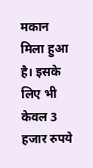मकान मिला हुआ है। इसके लिए भी केवल 3 हजार रुपये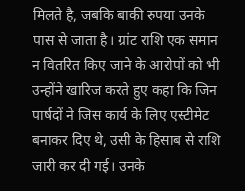मिलते है, जबकि बाकी रुपया उनके पास से जाता है। ग्रांट राशि एक समान न वितरित किए जाने के आरोपों को भी उन्होंने खारिज करते हुए कहा कि जिन पार्षदों ने जिस कार्य के लिए एस्टीमेट बनाकर दिए थे, उसी के हिसाब से राशि जारी कर दी गई। उनके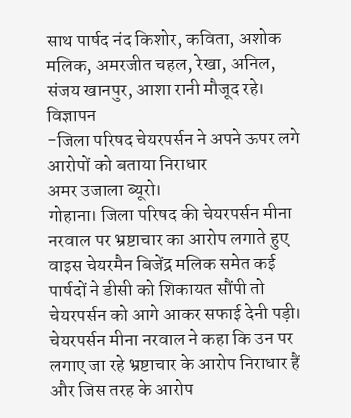साथ पार्षद नंद किशोर, कविता, अशोक मलिक, अमरजीत चहल, रेखा, अनिल, संजय खानपुर, आशा रानी मौजूद रहे।
विज्ञापन
-जिला परिषद चेयरपर्सन ने अपने ऊपर लगे आरोपों को बताया निराधार
अमर उजाला ब्यूरो।
गोहाना। जिला परिषद की चेयरपर्सन मीना नरवाल पर भ्रष्टाचार का आरोप लगाते हुए वाइस चेयरमैन बिजेंद्र मलिक समेत कई पार्षदों ने डीसी को शिकायत सौंपी तो चेयरपर्सन को आगे आकर सफाई देनी पड़ी। चेयरपर्सन मीना नरवाल ने कहा कि उन पर लगाए जा रहे भ्रष्टाचार के आरोप निराधार हैं और जिस तरह के आरोप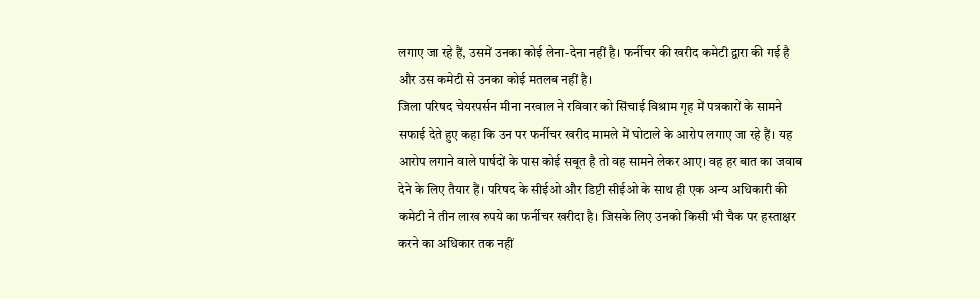लगाए जा रहे हैं, उसमें उनका कोई लेना-देना नहीं है। फर्नीचर की खरीद कमेटी द्वारा की गई है और उस कमेटी से उनका कोई मतलब नहीं है।
जिला परिषद चेयरपर्सन मीना नरवाल ने रविवार को सिंचाई विश्राम गृह में पत्रकारों के सामने सफाई देते हुए कहा कि उन पर फर्नीचर खरीद मामले में घोटाले के आरोप लगाए जा रहे हैं। यह आरोप लगाने वाले पार्षदों के पास कोई सबूत है तो वह सामने लेकर आए। वह हर बात का जवाब देने के लिए तैयार हैं। परिषद के सीईओ और डिप्टी सीईओ के साथ ही एक अन्य अधिकारी की कमेटी ने तीन लाख रुपये का फर्नीचर खरीदा है। जिसके लिए उनको किसी भी चैक पर हस्ताक्षर करने का अधिकार तक नहीं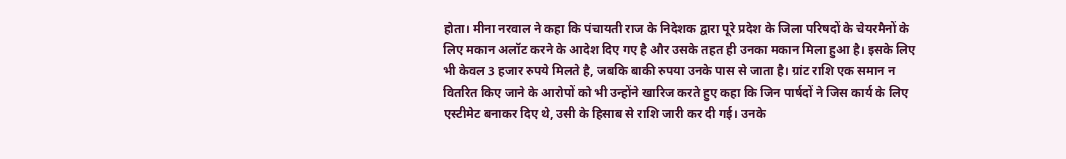होता। मीना नरवाल ने कहा कि पंचायती राज के निदेशक द्वारा पूरे प्रदेश के जिला परिषदों के चेयरमैनों के लिए मकान अलॉट करने के आदेश दिए गए है और उसके तहत ही उनका मकान मिला हुआ है। इसके लिए भी केवल 3 हजार रुपये मिलते है, जबकि बाकी रुपया उनके पास से जाता है। ग्रांट राशि एक समान न वितरित किए जाने के आरोपों को भी उन्होंने खारिज करते हुए कहा कि जिन पार्षदों ने जिस कार्य के लिए एस्टीमेट बनाकर दिए थे, उसी के हिसाब से राशि जारी कर दी गई। उनके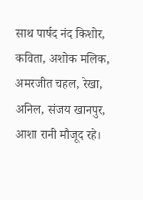साथ पार्षद नंद किशोर, कविता, अशोक मलिक, अमरजीत चहल, रेखा, अनिल, संजय खानपुर, आशा रानी मौजूद रहे।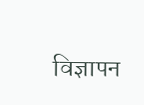विज्ञापन